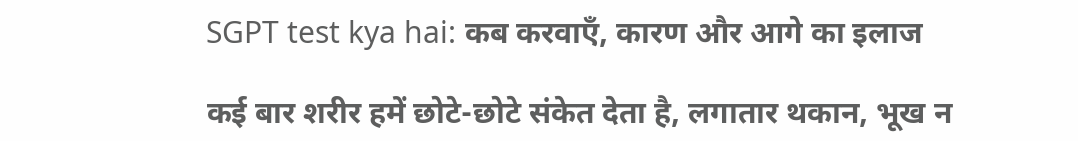SGPT test kya hai: कब करवाएँ, कारण और आगे का इलाज

कई बार शरीर हमें छोटे-छोटे संकेत देता है, लगातार थकान, भूख न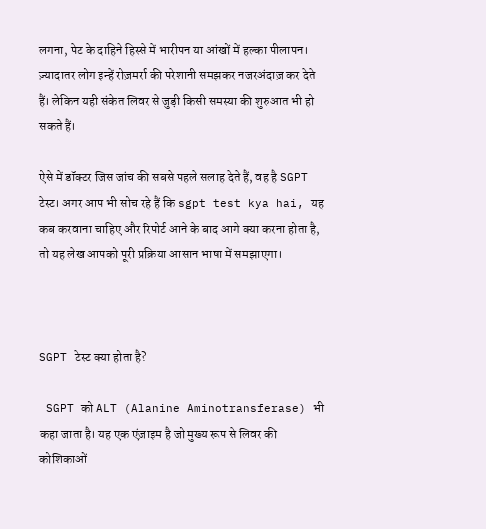लगना, पेट के दाहिने हिस्से में भारीपन या आंखों में हल्का पीलापन। ज़्यादातर लोग इन्हें रोज़मर्रा की परेशानी समझकर नजरअंदाज़ कर देते हैं। लेकिन यही संकेत लिवर से जुड़ी किसी समस्या की शुरुआत भी हो सकते हैं।

ऐसे में डॉक्टर जिस जांच की सबसे पहले सलाह देते हैं, वह है SGPT टेस्ट। अगर आप भी सोच रहे हैं कि sgpt test kya hai, यह कब करवाना चाहिए और रिपोर्ट आने के बाद आगे क्या करना होता है, तो यह लेख आपको पूरी प्रक्रिया आसान भाषा में समझाएगा।



SGPT टेस्ट क्या होता है?

 SGPT को ALT (Alanine Aminotransferase) भी कहा जाता है। यह एक एंज़ाइम है जो मुख्य रूप से लिवर की कोशिकाओं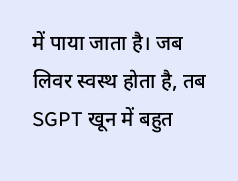में पाया जाता है। जब लिवर स्वस्थ होता है, तब SGPT खून में बहुत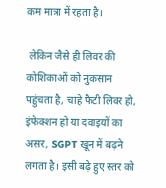कम मात्रा में रहता है।

 लेकिन जैसे ही लिवर की कोशिकाओं को नुकसान पहुंचता है, चाहे फैटी लिवर हो, इंफेक्शन हो या दवाइयों का असर, SGPT खून में बढ़ने लगता है। इसी बढ़े हुए स्तर को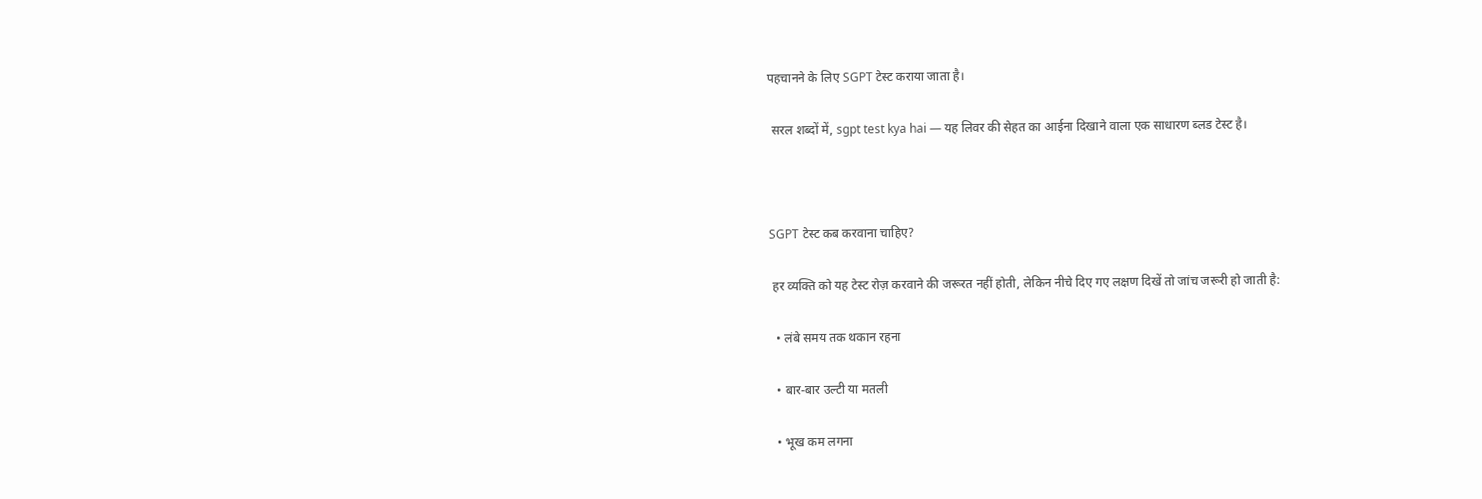पहचानने के लिए SGPT टेस्ट कराया जाता है।

 सरल शब्दों में, sgpt test kya hai — यह लिवर की सेहत का आईना दिखाने वाला एक साधारण ब्लड टेस्ट है।



SGPT टेस्ट कब करवाना चाहिए?

 हर व्यक्ति को यह टेस्ट रोज़ करवाने की जरूरत नहीं होती, लेकिन नीचे दिए गए लक्षण दिखें तो जांच जरूरी हो जाती है:

  • लंबे समय तक थकान रहना

  • बार-बार उल्टी या मतली

  • भूख कम लगना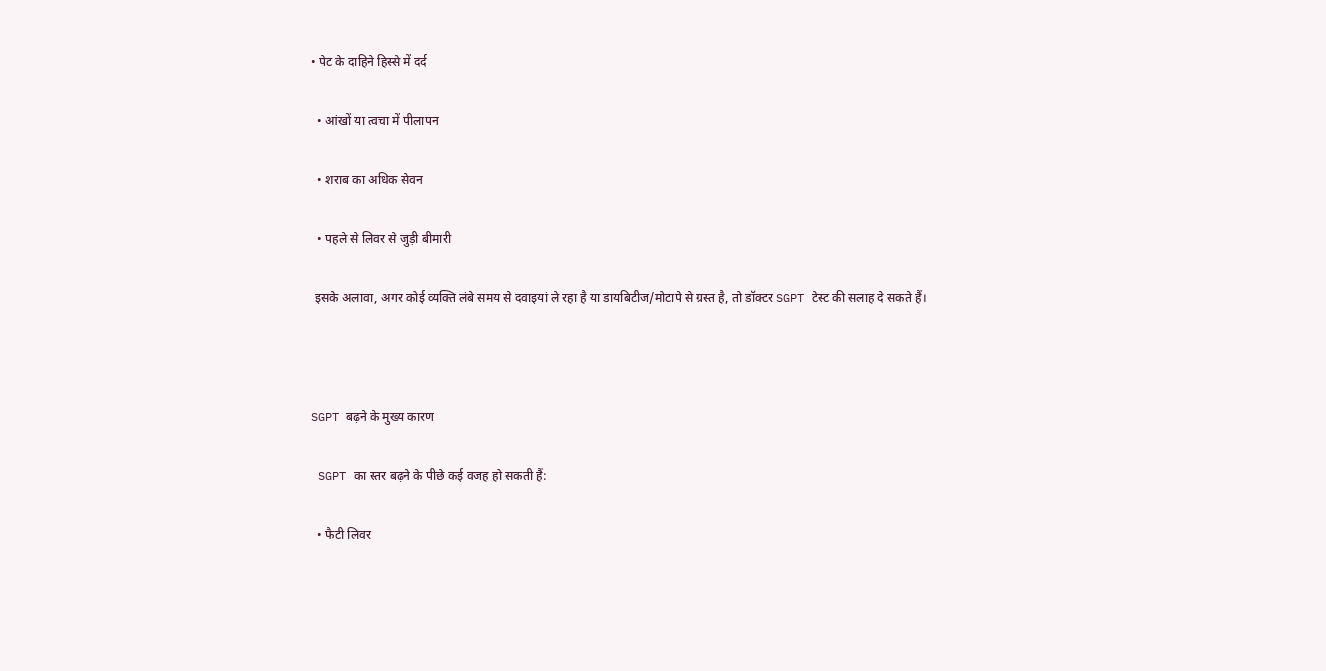• पेट के दाहिने हिस्से में दर्द

  • आंखों या त्वचा में पीलापन

  • शराब का अधिक सेवन

  • पहले से लिवर से जुड़ी बीमारी

 इसके अलावा, अगर कोई व्यक्ति लंबे समय से दवाइयां ले रहा है या डायबिटीज/मोटापे से ग्रस्त है, तो डॉक्टर SGPT टेस्ट की सलाह दे सकते हैं।



SGPT बढ़ने के मुख्य कारण

 SGPT का स्तर बढ़ने के पीछे कई वजह हो सकती हैं:

  • फैटी लिवर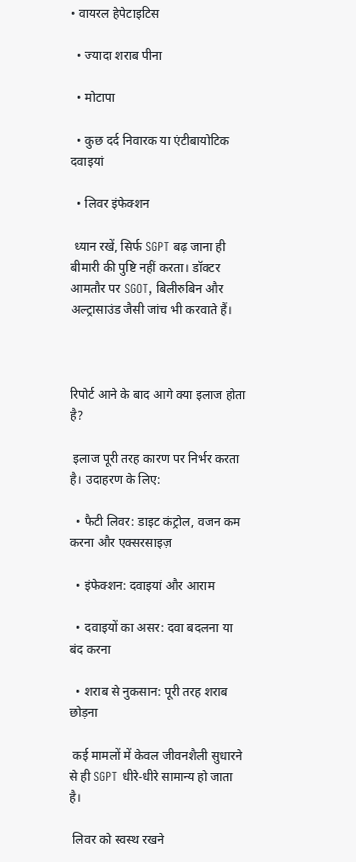• वायरल हेपेटाइटिस

  • ज्यादा शराब पीना

  • मोटापा

  • कुछ दर्द निवारक या एंटीबायोटिक दवाइयां

  • लिवर इंफेक्शन

 ध्यान रखें, सिर्फ SGPT बढ़ जाना ही बीमारी की पुष्टि नहीं करता। डॉक्टर आमतौर पर SGOT, बिलीरुबिन और अल्ट्रासाउंड जैसी जांच भी करवाते हैं।



रिपोर्ट आने के बाद आगे क्या इलाज होता है?

 इलाज पूरी तरह कारण पर निर्भर करता है। उदाहरण के लिए:

  • फैटी लिवर: डाइट कंट्रोल, वजन कम करना और एक्सरसाइज़

  • इंफेक्शन: दवाइयां और आराम

  • दवाइयों का असर: दवा बदलना या बंद करना

  • शराब से नुकसान: पूरी तरह शराब छोड़ना

 कई मामलों में केवल जीवनशैली सुधारने से ही SGPT धीरे-धीरे सामान्य हो जाता है।

 लिवर को स्वस्थ रखने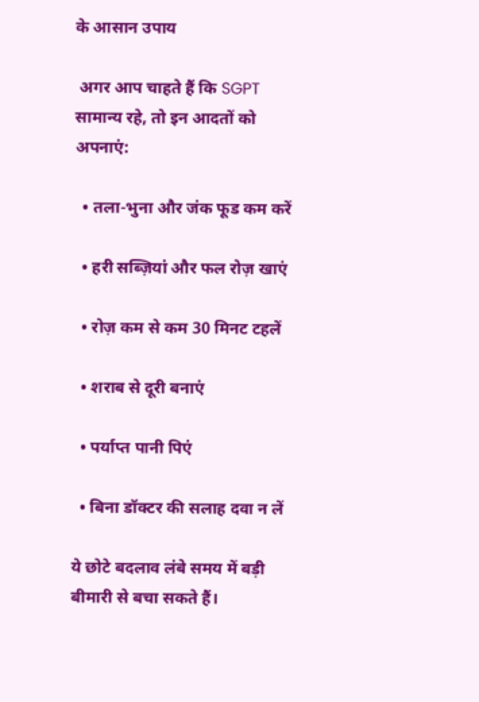के आसान उपाय

 अगर आप चाहते हैं कि SGPT सामान्य रहे, तो इन आदतों को अपनाएं:

  • तला-भुना और जंक फूड कम करें

  • हरी सब्ज़ियां और फल रोज़ खाएं

  • रोज़ कम से कम 30 मिनट टहलें

  • शराब से दूरी बनाएं

  • पर्याप्त पानी पिएं

  • बिना डॉक्टर की सलाह दवा न लें

ये छोटे बदलाव लंबे समय में बड़ी बीमारी से बचा सकते हैं।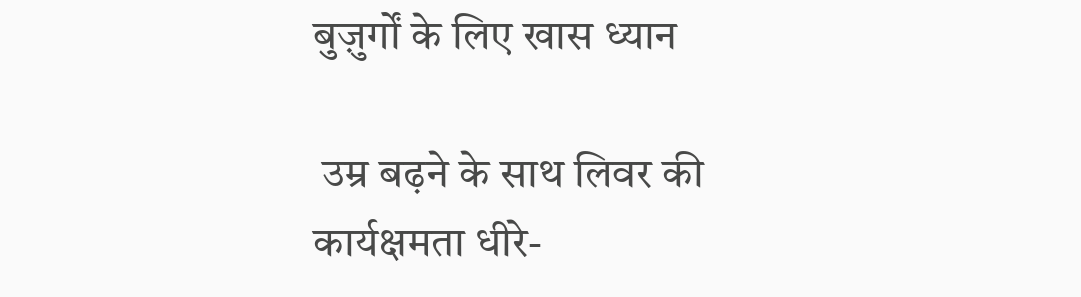बुज़ुर्गों के लिए खास ध्यान

 उम्र बढ़ने के साथ लिवर की कार्यक्षमता धीरे-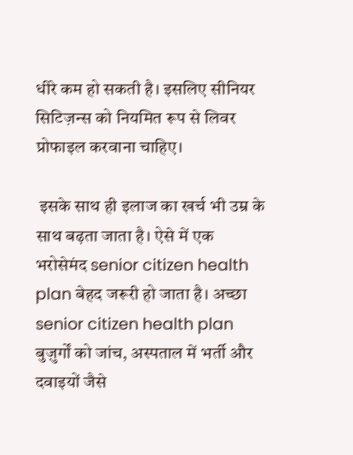धीरे कम हो सकती है। इसलिए सीनियर सिटिज़न्स को नियमित रूप से लिवर प्रोफाइल करवाना चाहिए।

 इसके साथ ही इलाज का खर्च भी उम्र के साथ बढ़ता जाता है। ऐसे में एक भरोसेमंद senior citizen health plan बेहद जरूरी हो जाता है। अच्छा senior citizen health plan बुज़ुर्गों को जांच, अस्पताल में भर्ती और दवाइयों जैसे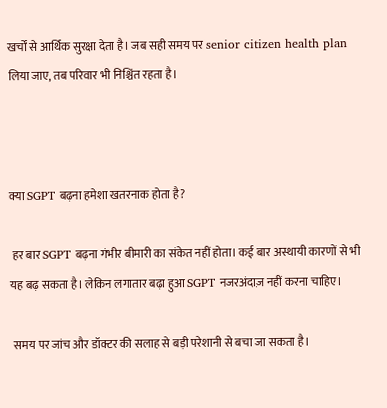खर्चों से आर्थिक सुरक्षा देता है। जब सही समय पर senior citizen health plan लिया जाए, तब परिवार भी निश्चिंत रहता है।



क्या SGPT बढ़ना हमेशा खतरनाक होता है?

 हर बार SGPT बढ़ना गंभीर बीमारी का संकेत नहीं होता। कई बार अस्थायी कारणों से भी यह बढ़ सकता है। लेकिन लगातार बढ़ा हुआ SGPT नजरअंदाज़ नहीं करना चाहिए।

 समय पर जांच और डॉक्टर की सलाह से बड़ी परेशानी से बचा जा सकता है।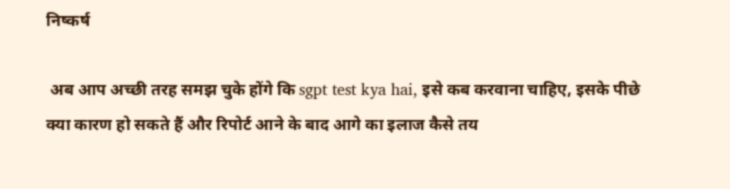निष्कर्ष

 अब आप अच्छी तरह समझ चुके होंगे कि sgpt test kya hai, इसे कब करवाना चाहिए, इसके पीछे क्या कारण हो सकते हैं और रिपोर्ट आने के बाद आगे का इलाज कैसे तय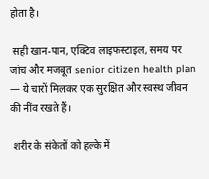होता है।

 सही खान-पान, एक्टिव लाइफस्टाइल, समय पर जांच और मजबूत senior citizen health plan — ये चारों मिलकर एक सुरक्षित और स्वस्थ जीवन की नींव रखते हैं।

 शरीर के संकेतों को हल्के में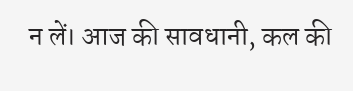न लें। आज की सावधानी, कल की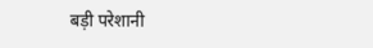बड़ी परेशानी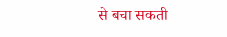से बचा सकती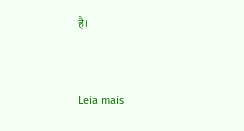है।



Leia mais